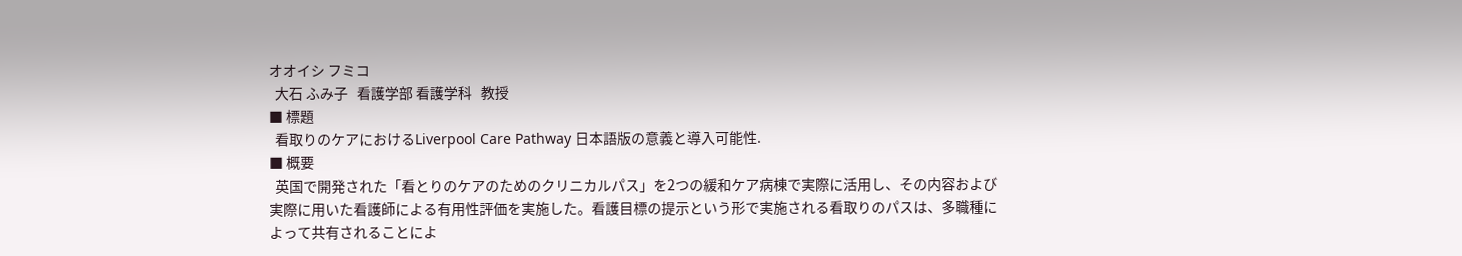オオイシ フミコ
  大石 ふみ子   看護学部 看護学科   教授
■ 標題
  看取りのケアにおけるLiverpool Care Pathway 日本語版の意義と導入可能性.
■ 概要
  英国で開発された「看とりのケアのためのクリニカルパス」を2つの緩和ケア病棟で実際に活用し、その内容および実際に用いた看護師による有用性評価を実施した。看護目標の提示という形で実施される看取りのパスは、多職種によって共有されることによ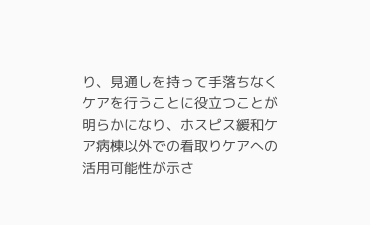り、見通しを持って手落ちなくケアを行うことに役立つことが明らかになり、ホスピス緩和ケア病棟以外での看取りケアへの活用可能性が示さ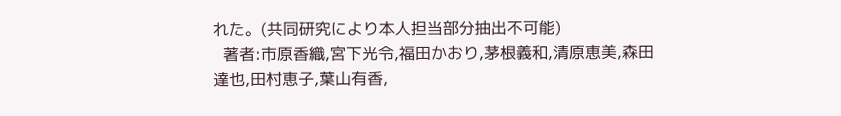れた。(共同研究により本人担当部分抽出不可能)
  著者:市原香織,宮下光令,福田かおり,茅根義和,清原恵美,森田達也,田村恵子,葉山有香,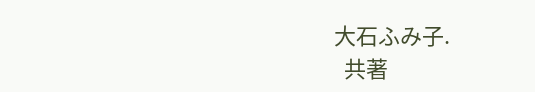大石ふみ子.
  共著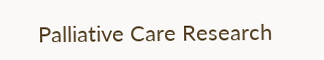Palliative Care Research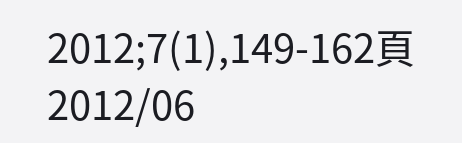2012;7(1),149-162頁   2012/06